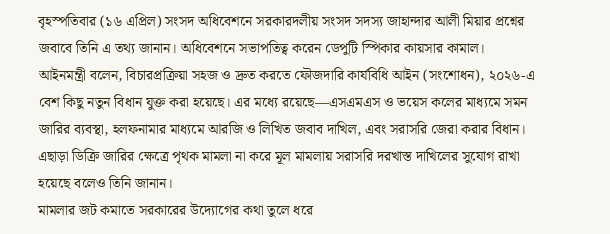বৃহস্পতিবার (১৬ এপ্রিল) সংসদ অধিবেশনে সরকারদলীয় সংসদ সদস্য জাহান্দার আলী মিয়ার প্রশ্নের জবাবে তিনি এ তথ্য জানান। অধিবেশনে সভাপতিত্ব করেন ডেপুটি স্পিকার কায়সার কামাল।
আইনমন্ত্রী বলেন, বিচারপ্রক্রিয়া সহজ ও দ্রুত করতে ফৌজদারি কার্যবিধি আইন (সংশোধন), ২০২৬-এ বেশ কিছু নতুন বিধান যুক্ত করা হয়েছে। এর মধ্যে রয়েছে—এসএমএস ও ভয়েস কলের মাধ্যমে সমন জারির ব্যবস্থা, হলফনামার মাধ্যমে আরজি ও লিখিত জবাব দাখিল, এবং সরাসরি জেরা করার বিধান।
এছাড়া ডিক্রি জারির ক্ষেত্রে পৃথক মামলা না করে মূল মামলায় সরাসরি দরখাস্ত দাখিলের সুযোগ রাখা হয়েছে বলেও তিনি জানান।
মামলার জট কমাতে সরকারের উদ্যোগের কথা তুলে ধরে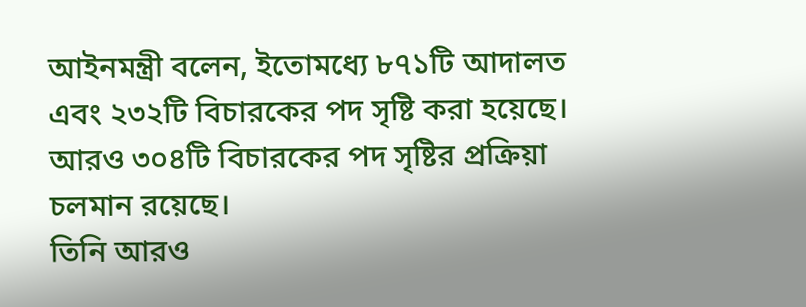আইনমন্ত্রী বলেন, ইতোমধ্যে ৮৭১টি আদালত এবং ২৩২টি বিচারকের পদ সৃষ্টি করা হয়েছে। আরও ৩০৪টি বিচারকের পদ সৃষ্টির প্রক্রিয়া চলমান রয়েছে।
তিনি আরও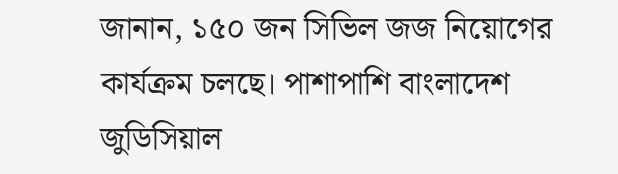জানান, ১৫০ জন সিভিল জজ নিয়োগের কার্যক্রম চলছে। পাশাপাশি বাংলাদেশ জুডিসিয়াল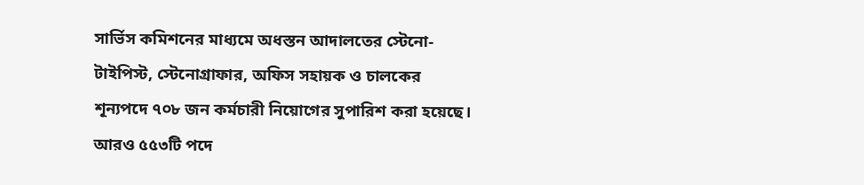সার্ভিস কমিশনের মাধ্যমে অধস্তন আদালতের স্টেনো-টাইপিস্ট, স্টেনোগ্রাফার, অফিস সহায়ক ও চালকের শূন্যপদে ৭০৮ জন কর্মচারী নিয়োগের সুপারিশ করা হয়েছে। আরও ৫৫৩টি পদে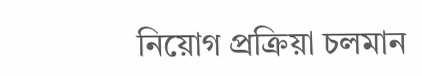নিয়োগ প্রক্রিয়া চলমান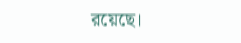রয়েছে।